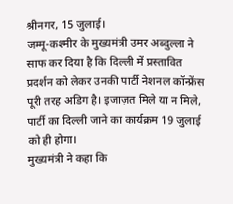श्रीनगर, 15 जुलाई।
जम्मू-कश्मीर के मुख्यमंत्री उमर अब्दुल्ला ने साफ कर दिया है कि दिल्ली में प्रस्तावित प्रदर्शन को लेकर उनकी पार्टी नेशनल कॉन्फ्रेंस पूरी तरह अडिग है। इजाज़त मिले या न मिले, पार्टी का दिल्ली जाने का कार्यक्रम 19 जुलाई को ही होगा।
मुख्यमंत्री ने कहा कि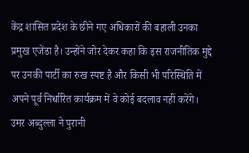केंद्र शासित प्रदेश के छीने गए अधिकारों की बहाली उनका प्रमुख एजेंडा है। उन्होंने जोर देकर कहा कि इस राजनीतिक मुद्दे पर उनकी पार्टी का रुख स्पष्ट है और किसी भी परिस्थिति में अपने पूर्व निर्धारित कार्यक्रम में वे कोई बदलाव नहीं करेंगे।
उमर अब्दुल्ला ने पुरानी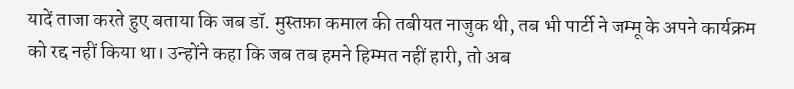यादें ताजा करते हुए बताया कि जब डॉ. मुस्तफ़ा कमाल की तबीयत नाजुक थी, तब भी पार्टी ने जम्मू के अपने कार्यक्रम को रद्द नहीं किया था। उन्होंने कहा कि जब तब हमने हिम्मत नहीं हारी, तो अब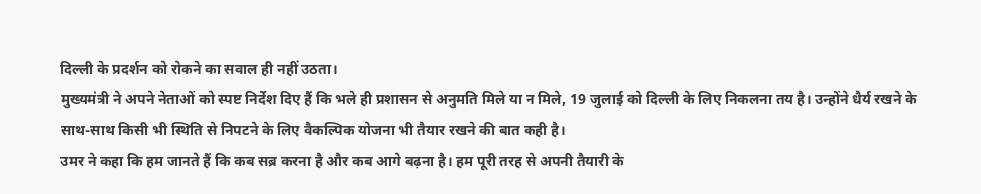दिल्ली के प्रदर्शन को रोकने का सवाल ही नहीं उठता।
मुख्यमंत्री ने अपने नेताओं को स्पष्ट निर्देश दिए हैं कि भले ही प्रशासन से अनुमति मिले या न मिले, 19 जुलाई को दिल्ली के लिए निकलना तय है। उन्होंने धैर्य रखने के साथ-साथ किसी भी स्थिति से निपटने के लिए वैकल्पिक योजना भी तैयार रखने की बात कही है।
उमर ने कहा कि हम जानते हैं कि कब सब्र करना है और कब आगे बढ़ना है। हम पूरी तरह से अपनी तैयारी के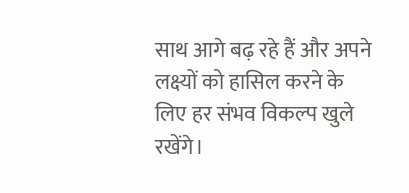साथ आगे बढ़ रहे हैं और अपने लक्ष्यों को हासिल करने के लिए हर संभव विकल्प खुले रखेंगे।